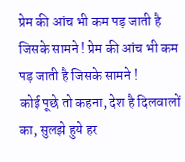प्रेम की आंच भी कम पड़ जाती है जिसके सामने ! प्रेम की आंच भी कम पड़ जाती है जिसके सामने !
कोई पूछे तो कहना, देश है दिलवालों का, सुलझे हुये हर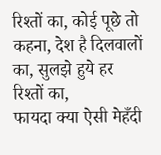रिश्तों का, कोई पूछे तो कहना, देश है दिलवालों का, सुलझे हुये हर रिश्तों का,
फायदा क्या ऐसी मेहँदी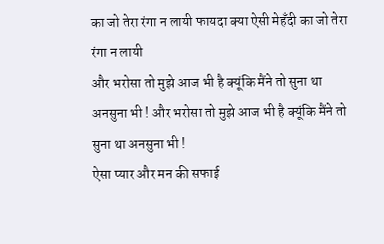का जो तेरा रंगा न लायी फायदा क्या ऐसी मेहँदी का जो तेरा रंगा न लायी
और भरोसा तो मुझे आज भी है क्यूंकि मैंने तो सुना था अनसुना भी ! और भरोसा तो मुझे आज भी है क्यूंकि मैंने तो सुना था अनसुना भी !
ऐसा प्यार और मन की सफाई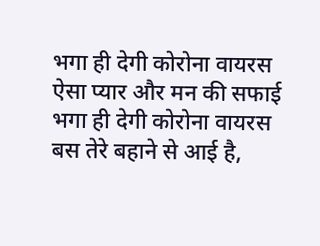भगा ही देगी कोरोना वायरस ऐसा प्यार और मन की सफाई भगा ही देगी कोरोना वायरस
बस तेरे बहाने से आई है,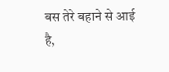बस तेरे बहाने से आई है,